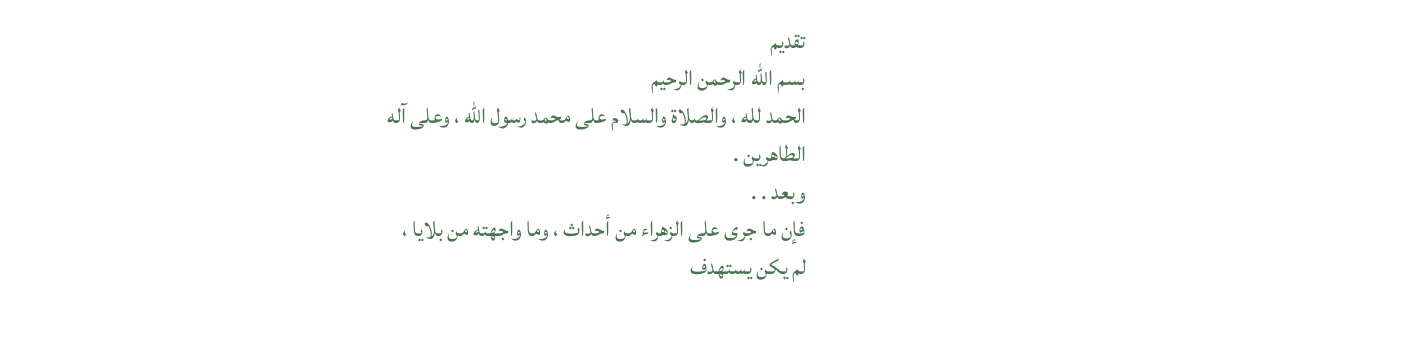تقديم
بسم الله الرحمن الرحيم
الحمد لله ، والصلاة والسلام على محمد رسول الله ، وعلى آله
الطاهرين .
وبعد . .
فإن ما جرى على الزهراء من أحداث ، وما واجهته من بلايا ،
لم يكن يستهدف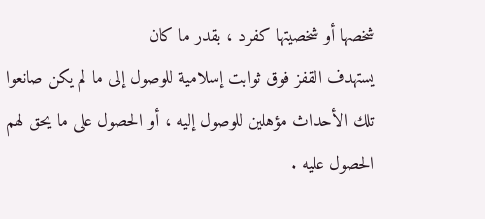شخصها أو شخصيتها كفرد ، بقدر ما كان
يستهدف القفز فوق ثوابت إسلامية للوصول إلى ما لم يكن صانعوا
تلك الأحداث مؤهلين للوصول إليه ، أو الحصول على ما يحق لهم
الحصول عليه .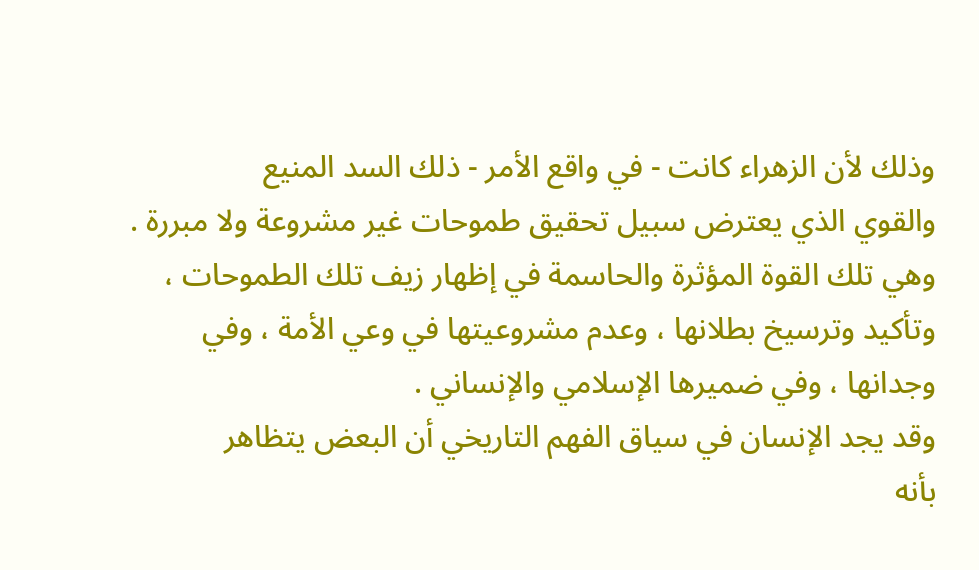وذلك لأن الزهراء كانت - في واقع الأمر - ذلك السد المنيع
والقوي الذي يعترض سبيل تحقيق طموحات غير مشروعة ولا مبررة .
وهي تلك القوة المؤثرة والحاسمة في إظهار زيف تلك الطموحات ،
وتأكيد وترسيخ بطلانها ، وعدم مشروعيتها في وعي الأمة ، وفي
وجدانها ، وفي ضميرها الإسلامي والإنساني .
وقد يجد الإنسان في سياق الفهم التاريخي أن البعض يتظاهر
بأنه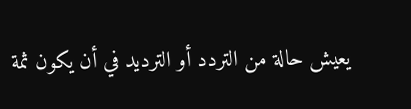يعيش حالة من التردد أو الترديد في أن يكون ثمة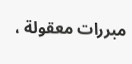مبررات معقولة ،